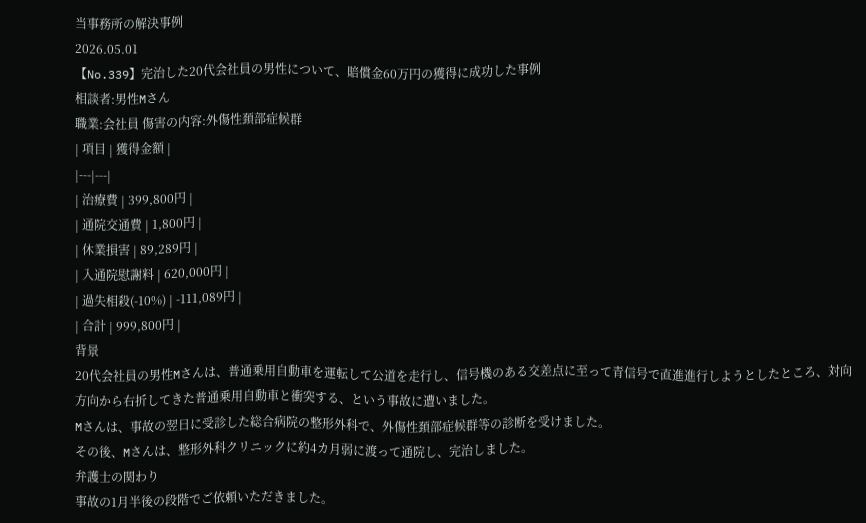当事務所の解決事例
2026.05.01
【No.339】完治した20代会社員の男性について、賠償金60万円の獲得に成功した事例
相談者:男性Mさん
職業:会社員 傷害の内容:外傷性頚部症候群
| 項目 | 獲得金額 |
|---|---|
| 治療費 | 399,800円 |
| 通院交通費 | 1,800円 |
| 休業損害 | 89,289円 |
| 入通院慰謝料 | 620,000円 |
| 過失相殺(-10%) | -111,089円 |
| 合計 | 999,800円 |
背景
20代会社員の男性Mさんは、普通乗用自動車を運転して公道を走行し、信号機のある交差点に至って青信号で直進進行しようとしたところ、対向方向から右折してきた普通乗用自動車と衝突する、という事故に遭いました。
Mさんは、事故の翌日に受診した総合病院の整形外科で、外傷性頚部症候群等の診断を受けました。
その後、Mさんは、整形外科クリニックに約4カ月弱に渡って通院し、完治しました。
弁護士の関わり
事故の1月半後の段階でご依頼いただきました。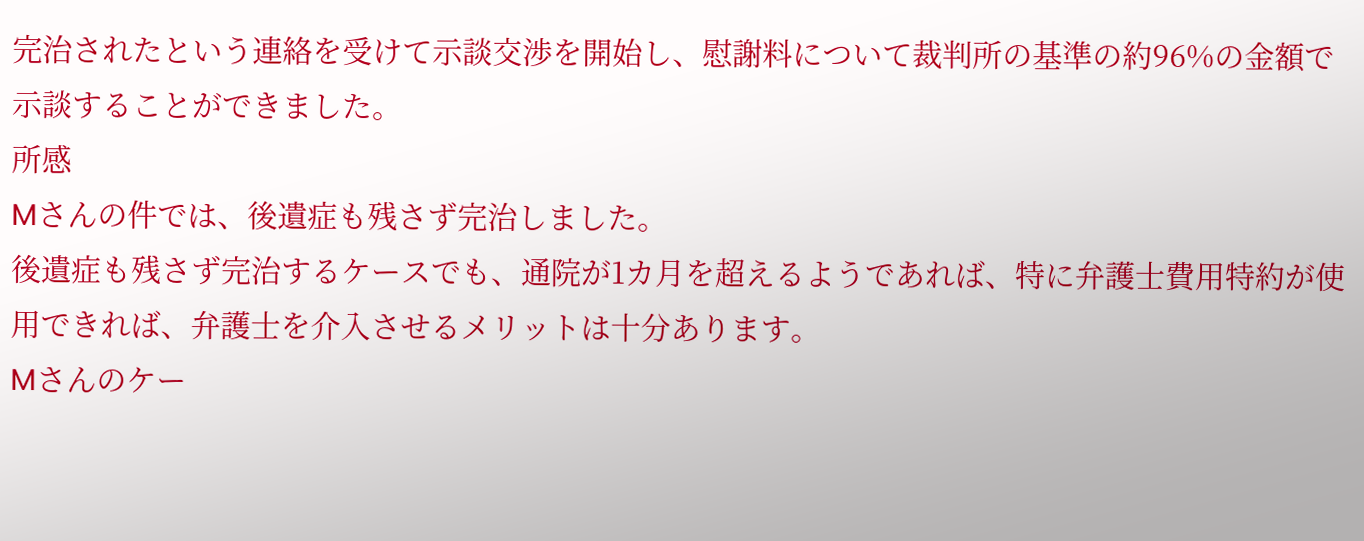完治されたという連絡を受けて示談交渉を開始し、慰謝料について裁判所の基準の約96%の金額で示談することができました。
所感
Mさんの件では、後遺症も残さず完治しました。
後遺症も残さず完治するケースでも、通院が1カ月を超えるようであれば、特に弁護士費用特約が使用できれば、弁護士を介入させるメリットは十分あります。
Mさんのケー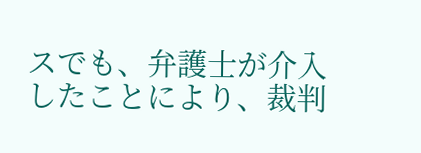スでも、弁護士が介入したことにより、裁判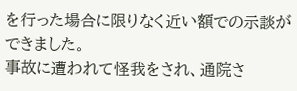を行った場合に限りなく近い額での示談ができました。
事故に遭われて怪我をされ、通院さ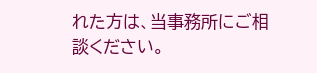れた方は、当事務所にご相談ください。